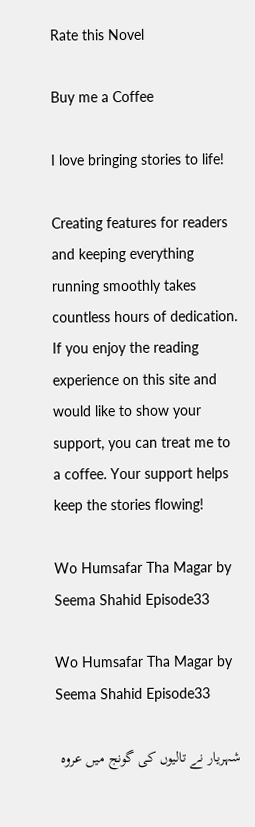Rate this Novel

Buy me a Coffee

I love bringing stories to life!

Creating features for readers and keeping everything running smoothly takes countless hours of dedication. If you enjoy the reading experience on this site and would like to show your support, you can treat me to a coffee. Your support helps keep the stories flowing!

Wo Humsafar Tha Magar by Seema Shahid Episode33

Wo Humsafar Tha Magar by Seema Shahid Episode33

شہریار نے تالیوں کی گونج میں عروہ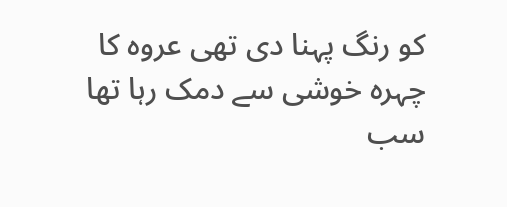کو رنگ پہنا دی تھی عروہ کا چہرہ خوشی سے دمک رہا تھا سب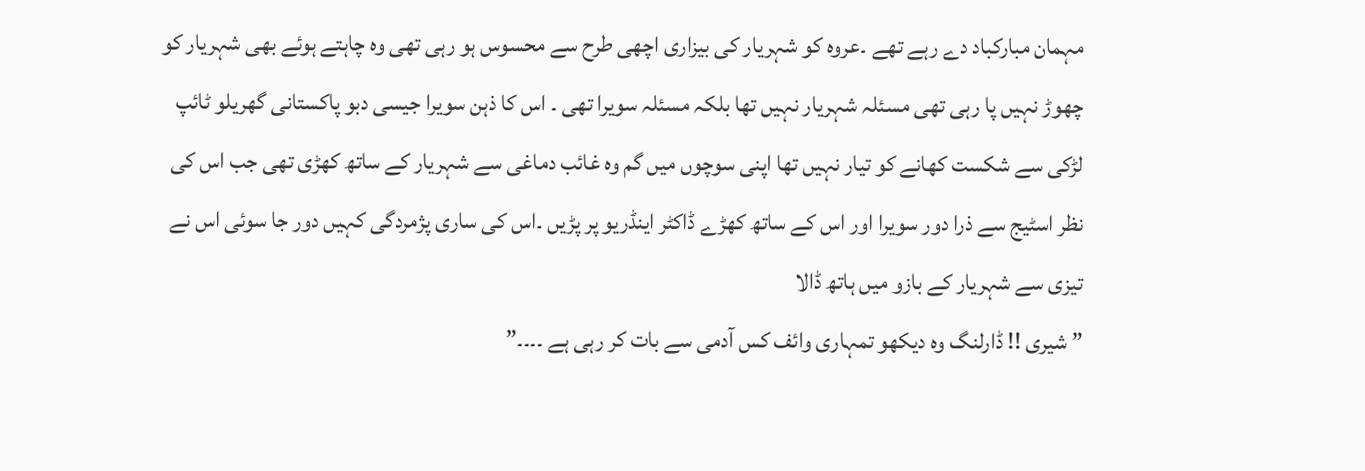مہمان مبارکباد دے رہے تھے ۔عروہ کو شہریار کی بیزاری اچھی طرح سے محسوس ہو رہی تھی وہ چاہتے ہوئے بھی شہریار کو چھوڑ نہیں پا رہی تھی مسئلہ شہریار نہیں تھا بلکہ مسئلہ سویرا تھی ۔ اس کا ذہن سویرا جیسی دبو پاکستانی گھریلو ٹائپ لڑکی سے شکست کھانے کو تیار نہیں تھا اپنی سوچوں میں گم وہ غائب دماغی سے شہریار کے ساتھ کھڑی تھی جب اس کی نظر اسٹیج سے ذرا دور سویرا اور اس کے ساتھ کھڑے ڈاکٹر اینڈریو پر پڑیں ۔اس کی ساری پژمردگی کہیں دور جا سوئی اس نے تیزی سے شہریار کے بازو میں ہاتھ ڈالا
” شیری !! ڈارلنگ وہ دیکھو تمہاری وائف کس آدمی سے بات کر رہی ہے ۔۔۔۔”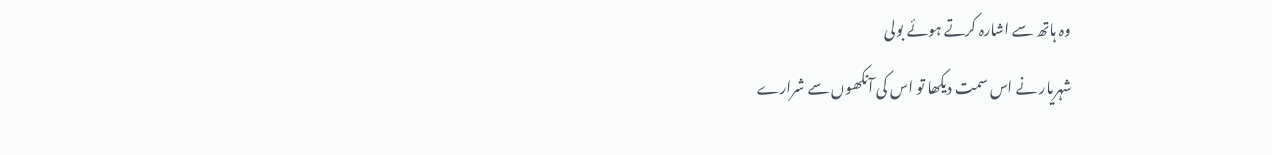وہ ہاتھ سے اشارہ کرتے ہوئے بولی
شہریار نے اس سمت دیکھا تو اس کی آنکھوں سے شرارے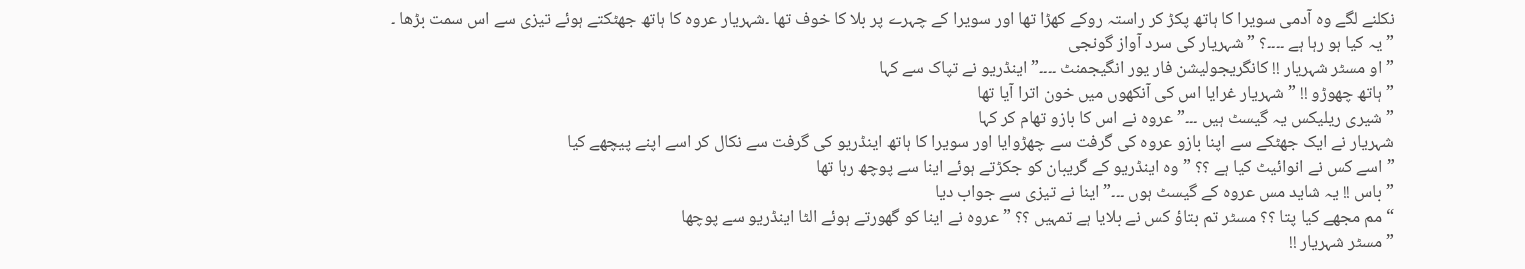نکلنے لگے وہ آدمی سویرا کا ہاتھ پکڑ کر راستہ روکے کھڑا تھا اور سویرا کے چہرے پر بلا کا خوف تھا ۔شہریار عروہ کا ہاتھ جھٹکتے ہوئے تیزی سے اس سمت بڑھا ۔
” یہ کیا ہو رہا ہے ۔۔۔۔؟ ” شہریار کی سرد آواز گونجی
” او مسٹر شہریار !! کانگریجولیشن فار یور انگیجمنٹ ۔۔۔۔” اینڈریو نے تپاک سے کہا
” ہاتھ چھوڑو !! ” شہریار غرایا اس کی آنکھوں میں خون اترا آیا تھا
” شیری ریلیکس یہ گیسٹ ہیں ۔۔۔” عروہ نے اس کا بازو تھام کر کہا
شہریار نے ایک جھٹکے سے اپنا بازو عروہ کی گرفت سے چھڑوایا اور سویرا کا ہاتھ اینڈریو کی گرفت سے نکال کر اسے اپنے پیچھے کیا
” اسے کس نے انوائیٹ کیا ہے ؟؟ ” وہ اینڈریو کے گریبان کو جکڑتے ہوئے اینا سے پوچھ رہا تھا
” باس !! یہ شاید مس عروہ کے گیسٹ ہوں ۔۔۔” اینا نے تیزی سے جواب دیا
“مم مجھے کیا پتا ؟؟ مسٹر تم بتاؤ کس نے بلایا ہے تمہیں ؟؟ ” عروہ نے اینا کو گھورتے ہوئے الٹا اینڈریو سے پوچھا
” مسٹر شہریار !!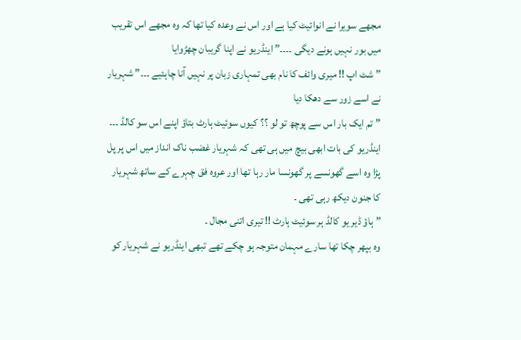مجھے سویرا نے انوائیٹ کیا ہے اور اس نے وعدہ کیا تھا کہ وہ مجھے اس تقریب میں بور نہیں ہونے دیگی ۔۔۔۔” اینڈریو نے اپنا گریبان چھڑوایا
” شٹ اپ !! میری وائف کا نام بھی تمہاری زبان پر نہیں آنا چاہئیے ۔۔۔” شہریار نے اسے زور سے دھکا دیا
” تم ایک بار اس سے پوچھ تو لو ؟؟ کیوں سوئیٹ ہارٹ بتاؤ اپنے اس سو کالڈ ۔۔۔
اینڈریو کی بات ابھی بیچ میں ہی تھی کہ شہریار غضب ناک انداز میں اس پر پل پڑا وہ اسے گھونسے پر گھونسا مار رہا تھا اور عروہ فق چہرے کے ساتھ شہریار کا جنون دیکھ رہی تھی ۔
” ہاؤ ڈیر یو کالڈ ہر سوئیٹ ہارٹ !! تیری اتنی مجال ۔
وہ بپھر چکا تھا سارے مہمان متوجہ ہو چکے تھے تبھی اینڈریو نے شہریار کو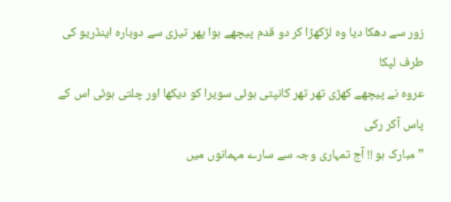زور سے دھکا دیا وہ لڑکھڑا کر دو قدم پیچھے ہوا پھر تیزی سے دوبارہ اینڈریو کی طرف لپکا
عروہ نے پیچھے کھڑی تھر تھر کانپتی ہوئی سویرا کو دیکھا اور چلتی ہوئی اس کے پاس آکر رکی
” مبارک ہو !! آج تمہاری وجہ سے سارے مہمانوں میں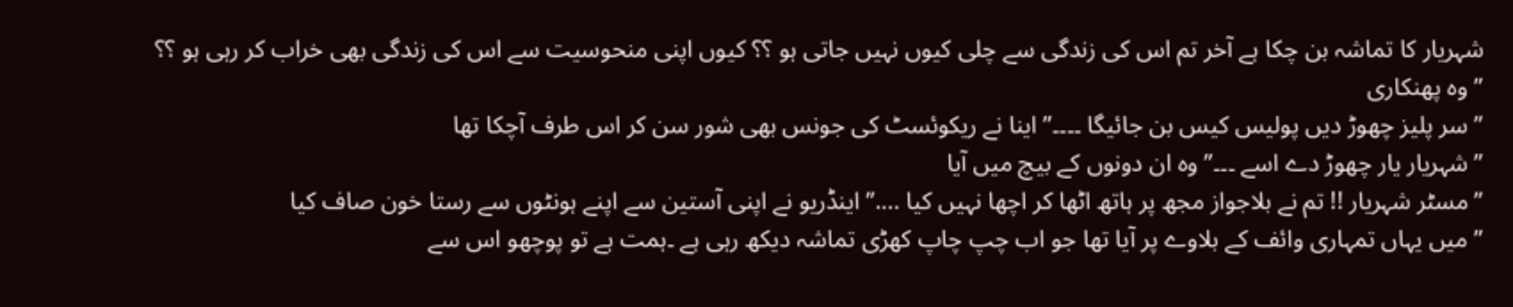شہریار کا تماشہ بن چکا ہے آخر تم اس کی زندگی سے چلی کیوں نہیں جاتی ہو ؟؟ کیوں اپنی منحوسیت سے اس کی زندگی بھی خراب کر رہی ہو ؟؟ ” وہ پھنکاری
” سر پلیز چھوڑ دیں پولیس کیس بن جائیگا ۔۔۔۔” اینا نے ریکوئسٹ کی جونس بھی شور سن کر اس طرف آچکا تھا
” شہریار یار چھوڑ دے اسے ۔۔۔” وہ ان دونوں کے بیچ میں آیا
” مسٹر شہریار !! تم نے بلاجواز مجھ پر ہاتھ اٹھا کر اچھا نہیں کیا ….” اینڈریو نے اپنی آستین سے اپنے ہونٹوں سے رستا خون صاف کیا
” میں یہاں تمہاری وائف کے بلاوے پر آیا تھا جو اب چپ چاپ کھڑی تماشہ دیکھ رہی ہے ۔ہمت ہے تو پوچھو اس سے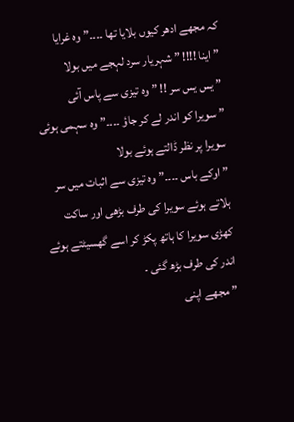کہ مجھے ادھر کیوں بلایا تھا ۔۔۔۔” وہ غرایا
” اینا !!!! ” شہریار سرد لہجے میں بولا
” یس یس سر !! ” وہ تیزی سے پاس آئی
” سویرا کو اندر لے کر جاؤ ۔۔۔۔” وہ سہمی ہوئی سویرا پر نظر ڈالتے ہوئے بولا
” اوکے باس ۔۔۔۔” وہ تیزی سے اثبات میں سر ہلاتے ہوئے سویرا کی طرف بڑھی اور ساکت کھڑی سویرا کا ہاتھ پکڑ کر اسے گھسیٹتے ہوئے اندر کی طرف بڑھ گئی ۔
” مجھے اپنی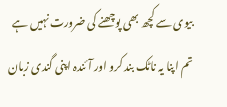بیوی سے کچھ بھی پوچھنے کی ضرورت نہیں ہے تم اپنا یہ ناٹک بند کرو اور آئندہ اپنی گندی زبان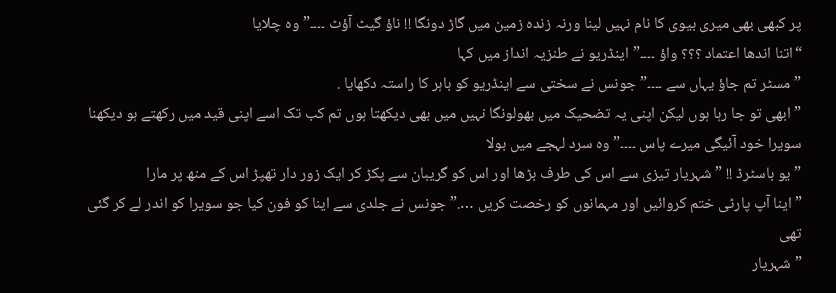پر کبھی بھی میری بیوی کا نام نہیں لینا ورنہ زندہ زمین میں گاڑ دونگا !! ناؤ گیٹ آؤٹ ۔۔۔۔” وہ چلایا
“اتنا اندھا اعتماد ؟؟؟ واؤ ۔۔۔۔”اینڈریو نے طنزیہ انداز میں کہا
” مسٹر تم جاؤ یہاں سے ۔۔۔۔” جونس نے سختی سے اینڈریو کو باہر کا راستہ دکھایا .
” ابھی تو جا رہا ہوں لیکن اپنی یہ تضحیک میں بھولونگا نہیں میں بھی دیکھتا ہوں تم کب تک اسے اپنی قید میں رکھتے ہو دیکھنا سویرا خود آئیگی میرے پاس ۔۔۔۔” وہ سرد لہجے میں بولا
” یو باسٹرڈ !! ” شہریار تیزی سے اس کی طرف بڑھا اور اس کو گریبان سے پکڑ کر ایک زور دار تھپڑ اس کے منھ پر مارا
” اینا آپ پارٹی ختم کروائیں اور مہمانوں کو رخصت کریں ….” جونس نے جلدی سے اینا کو فون کیا جو سویرا کو اندر لے کر گئی تھی
” شہریار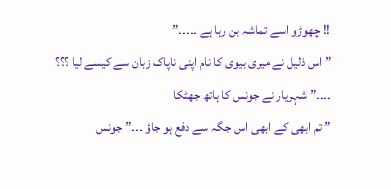!! چھوڑو اسے تماشہ بن رہا ہے ۔۔۔۔۔”
” اس ذلیل نے میری بیوی کا نام اپنی ناپاک زبان سے کیسے لیا ؟؟؟ ۔۔۔۔” شہریار نے جونس کا ہاتھ جھٹکا
” تم ابھی کے ابھی اس جگہ سے دفع ہو جاؤ ۔۔۔” جونس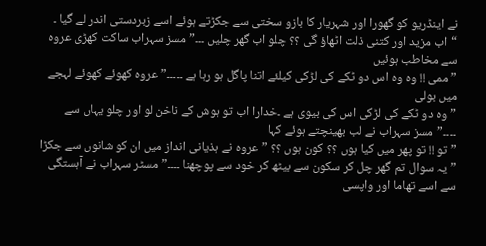نے اینڈریو کو گھورا اور شہریار کا بازو سختی سے جکڑتے ہوئے اسے زبردستی اندر لے گیا ۔
“اب مزید اور کتنی ذلت اٹھاؤ گی ؟؟ چلو اب گھر چلیں ۔۔۔” مسز سہراب ساکت کھڑی عروہ سے مخاطب ہوئیں
” ممی !! وہ وہ اس دو ٹکے کی لڑکی کیلئے اتنا پاگل ہو رہا ہے ۔۔۔۔۔” عروہ کھوئے کھوئے لہجے میں بولی
” وہ دو ٹکے کی لڑکی اس کی بیوی ہے ۔خدارا اب تو ہوش کے ناخن لو اور چلو یہاں سے ۔۔۔۔”مسز سہراب نے لب بھینچتے ہوئے کہا
” تو !! تو پھر میں کیا ہوں ؟؟ کون ہوں ؟؟ ” عروہ نے ہذیانی انداز میں ان کو شانوں سے جکڑا
” یہ سوال تم گھر چل کر سکون سے بیٹھ کر خود سے پوچھنا ۔۔۔۔” مسٹر سہراب نے آہستگی سے اسے تھاما اور واپسی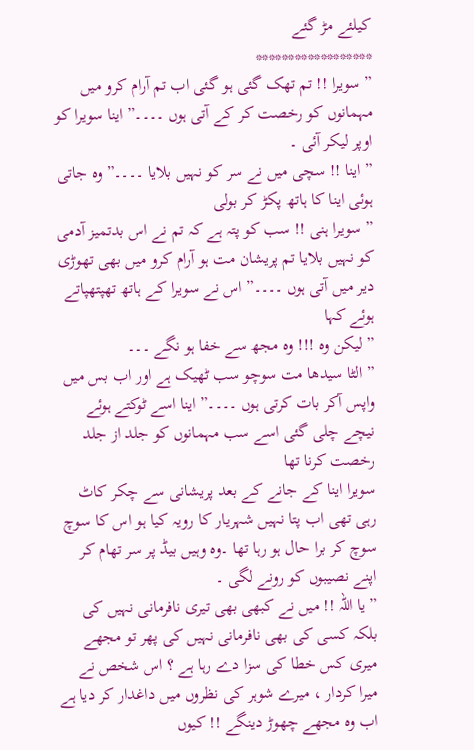کیلئے مڑ گئے
******************
” سویرا !! تم تھک گئی ہو گئی اب تم آرام کرو میں مہمانوں کو رخصت کر کے آتی ہوں ۔۔۔۔” اینا سویرا کو اوپر لیکر آئی ۔
” اینا !! سچی میں نے سر کو نہیں بلایا ۔۔۔۔” وہ جاتی ہوئی اینا کا ہاتھ پکڑ کر بولی
” سویرا ہنی !! سب کو پتہ ہے کہ تم نے اس بدتمیز آدمی کو نہیں بلایا تم پریشان مت ہو آرام کرو میں بھی تھوڑی دیر میں آتی ہوں ۔۔۔۔” اس نے سویرا کے ہاتھ تھپتھپاتے ہوئے کہا
” لیکن وہ !!! وہ مجھ سے خفا ہو نگے ۔۔۔
” الٹا سیدھا مت سوچو سب ٹھیک ہے اور اب بس میں واپس آکر بات کرتی ہوں ۔۔۔۔” اینا اسے ٹوکتے ہوئے نیچے چلی گئی اسے سب مہمانوں کو جلد از جلد رخصت کرنا تھا
سویرا اینا کے جانے کے بعد پریشانی سے چکر کاٹ رہی تھی اب پتا نہیں شہریار کا رویہ کیا ہو اس کا سوچ سوچ کر برا حال ہو رہا تھا ۔وہ وہیں بیڈ پر سر تھام کر اپنے نصیبوں کو رونے لگی ۔
” یا اللہ !! میں نے کبھی بھی تیری نافرمانی نہیں کی بلکہ کسی کی بھی نافرمانی نہیں کی پھر تو مجھے میری کس خطا کی سزا دے رہا ہے ؟ اس شخص نے میرا کردار ، میرے شوہر کی نظروں میں داغدار کر دیا ہے اب وہ مجھے چھوڑ دینگے !! کیوں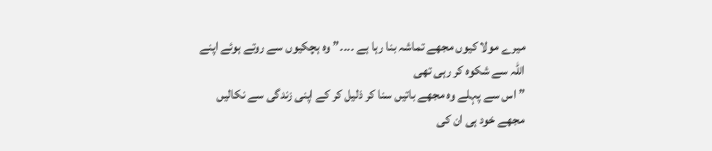میرے مولا کیوں مجھے تماشہ بنا رہا ہے ۔۔۔۔” وہ ہچکیوں سے روتے ہوئے اپنے اللہ سے شکوہ کر رہی تھی
” اس سے پہلے وہ مجھے باتیں سنا کر ذلیل کر کے اپنی زندگی سے نکالیں مجھے خود ہی ان کی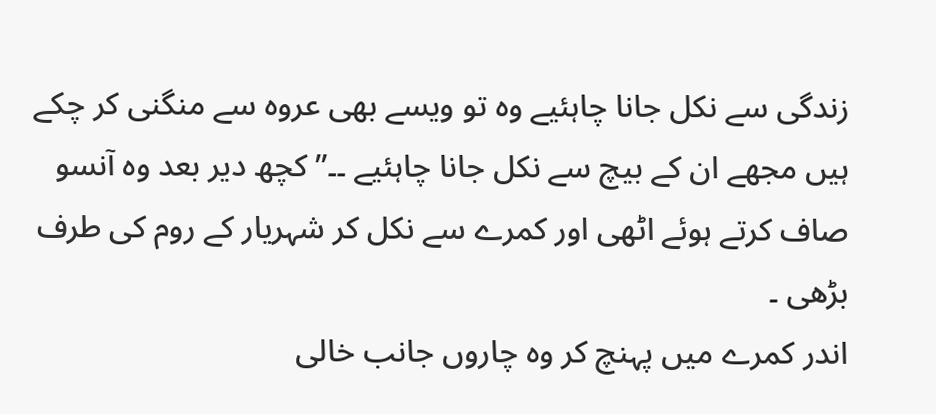زندگی سے نکل جانا چاہئیے وہ تو ویسے بھی عروہ سے منگنی کر چکے ہیں مجھے ان کے بیچ سے نکل جانا چاہئیے ۔۔” کچھ دیر بعد وہ آنسو صاف کرتے ہوئے اٹھی اور کمرے سے نکل کر شہریار کے روم کی طرف بڑھی ۔
اندر کمرے میں پہنچ کر وہ چاروں جانب خالی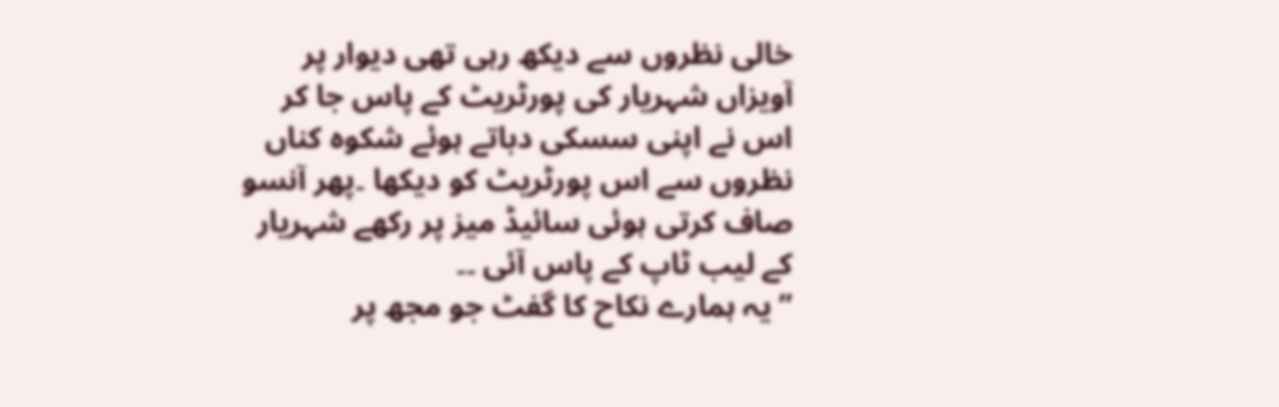خالی نظروں سے دیکھ رہی تھی دیوار پر آویزاں شہریار کی پورٹریٹ کے پاس جا کر اس نے اپنی سسکی دباتے ہوئے شکوہ کناں نظروں سے اس پورٹریٹ کو دیکھا ۔پھر آنسو صاف کرتی ہوئی سائیڈ میز پر رکھے شہریار کے لیب ٹاپ کے پاس آئی ۔۔
” یہ ہمارے نکاح کا گفٹ جو مجھ پر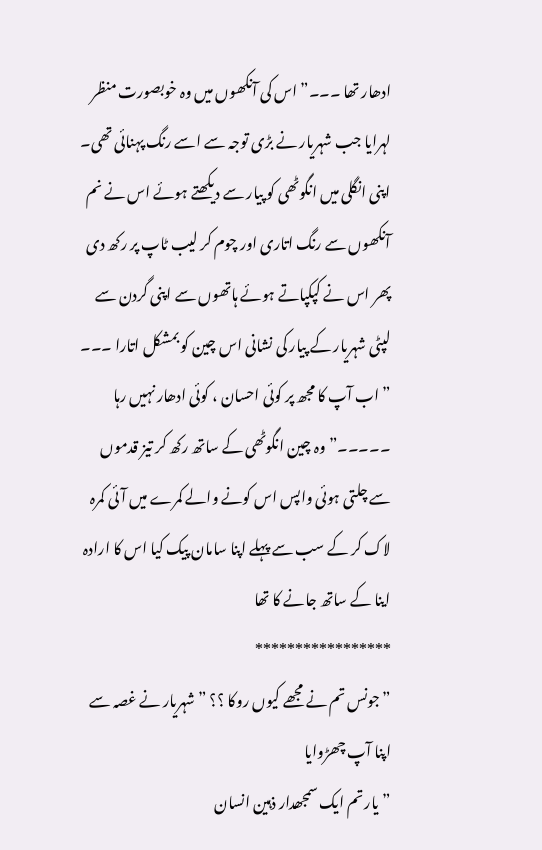ادھار تھا ۔۔۔” اس کی آنکھوں میں وہ خوبصورت منظر لہرایا جب شہریار نے بڑی توجہ سے اسے رنگ پہنائی تھی۔
اپنی انگلی میں انگوٹھی کو پیار سے دیکھتے ہوئے اس نے نم آنکھوں سے رنگ اتاری اور چوم کر لیب ٹاپ پر رکھ دی پھر اس نے کپکپاتے ہوئے ہاتھوں سے اپنی گردن سے لپٹی شہریار کے پیار کی نشانی اس چین کو بمشکل اتارا ۔۔۔
” اب آپ کا مجھ پر کوئی احسان ، کوئی ادھار نہیں رہا ۔۔۔۔۔” وہ چین انگوٹھی کے ساتھ رکھ کر تیز قدموں سے چلتی ہوئی واپس اس کونے والے کمرے میں آئی کمرہ لاک کر کے سب سے پہلے اپنا سامان پیک کیا اس کا ارادہ اینا کے ساتھ جانے کا تھا
*****************
” جونس تم نے مجھے کیوں روکا ؟؟ ” شہریار نے غصہ سے اپنا آپ چھڑوایا
” یار تم ایک سمجھدار ذہین انسان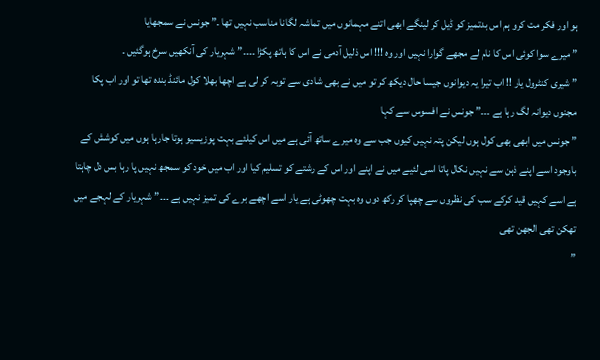ہو اور فکر مت کرو ہم اس بدتمیز کو ڈیل کر لینگے ابھی اتنے مہمانوں میں تماشہ لگانا مناسب نہیں تھا ۔” جونس نے سمجھایا
” میرے سوا کوئی اس کا نام لے مجھے گوارا نہیں اور وہ !!! اس ذلیل آدمی نے اس کا ہاتھ پکڑا ۔۔۔۔” شہریار کی آنکھیں سرخ ہوگئیں ۔
” شیری کنٹرول یار !! اب تیرا یہ دیوانوں جیسا حال دیکھ کر تو میں نے بھی شادی سے توبہ کر لی ہے اچھا بھلا کول مائنڈ بندہ تھا تو اور اب پکا مجنوں دیوانہ لگ رہا ہے ۔۔۔” جونس نے افسوس سے کہا
” جونس میں ابھی بھی کول ہوں لیکن پتہ نہیں کیوں جب سے وہ میرے ساتھ آئی ہے میں اس کیلئے بہت پوزیسیو ہوتا جارہا ہوں میں کوشش کے باوجود اسے اپنے ذہن سے نہیں نکال پاتا اسی لئیے میں نے اپنے اور اس کے رشتے کو تسلیم کیا اور اب میں خود کو سمجھ نہیں پا رہا بس دل چاہتا ہے اسے کہیں قید کرکے سب کی نظروں سے چھپا کر رکھ دوں وہ بہت چھوٹی ہے یار اسے اچھے برے کی تمیز نہیں ہے ۔۔۔” شہریار کے لہجے میں تھکن تھی الجھن تھی
”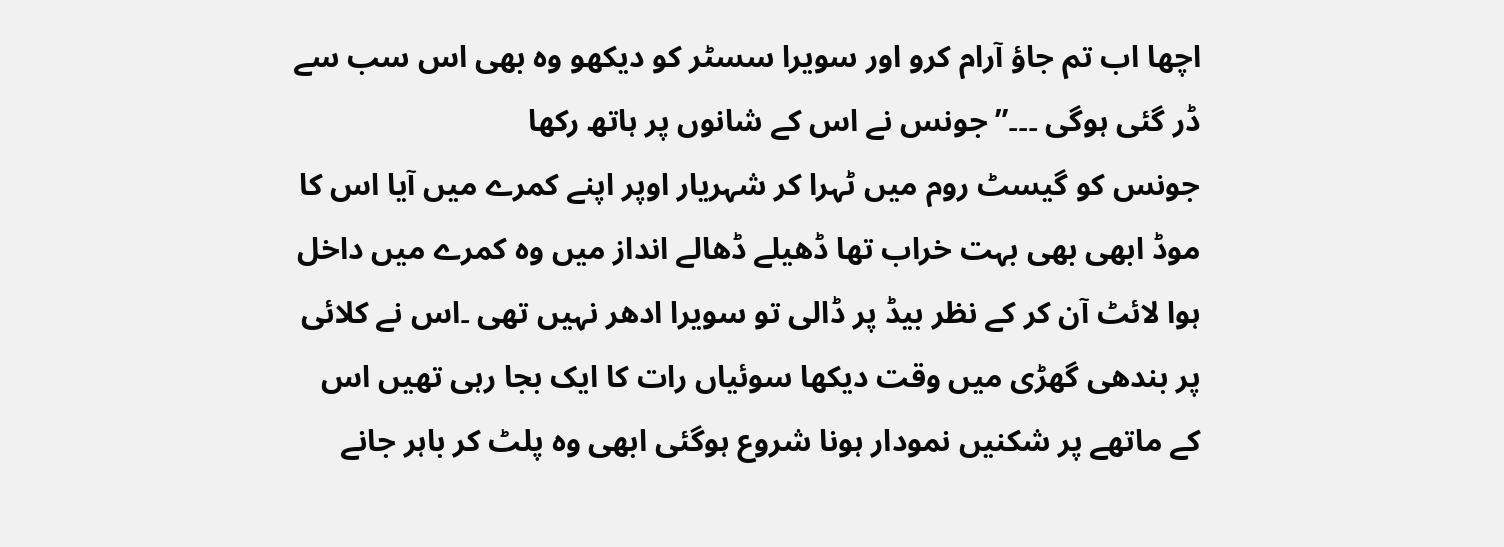اچھا اب تم جاؤ آرام کرو اور سویرا سسٹر کو دیکھو وہ بھی اس سب سے ڈر گئی ہوگی ۔۔۔” جونس نے اس کے شانوں پر ہاتھ رکھا
جونس کو گیسٹ روم میں ٹہرا کر شہریار اوپر اپنے کمرے میں آیا اس کا موڈ ابھی بھی بہت خراب تھا ڈھیلے ڈھالے انداز میں وہ کمرے میں داخل ہوا لائٹ آن کر کے نظر بیڈ پر ڈالی تو سویرا ادھر نہیں تھی ۔اس نے کلائی پر بندھی گھڑی میں وقت دیکھا سوئیاں رات کا ایک بجا رہی تھیں اس کے ماتھے پر شکنیں نمودار ہونا شروع ہوگئی ابھی وہ پلٹ کر باہر جانے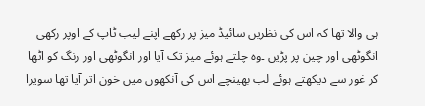ہی والا تھا کہ اس کی نظریں سائیڈ میز پر رکھے اپنے لیب ٹاپ کے اوپر رکھی انگوٹھی اور چین پر پڑیں ۔وہ چلتے ہوئے میز تک آیا اور انگوٹھی اور رنگ کو اٹھا کر غور سے دیکھتے ہوئے لب بھینچے اس کی آنکھوں میں خون اتر آیا تھا سویرا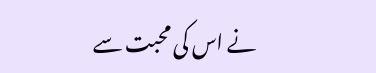نے اس کی محبت سے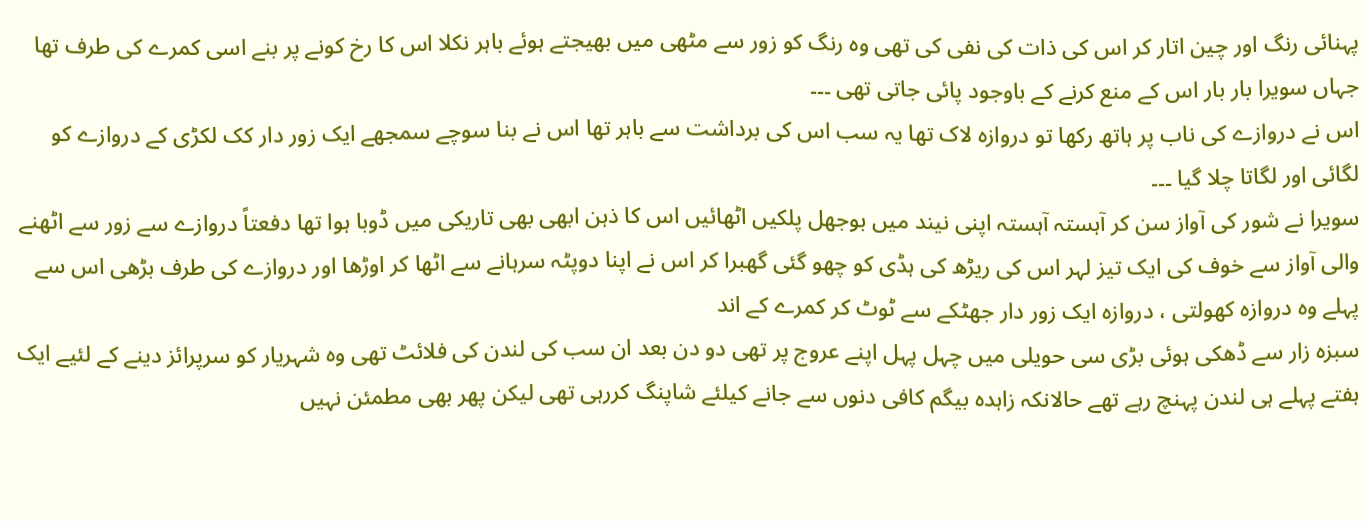پہنائی رنگ اور چین اتار کر اس کی ذات کی نفی کی تھی وہ رنگ کو زور سے مٹھی میں بھیجتے ہوئے باہر نکلا اس کا رخ کونے پر بنے اسی کمرے کی طرف تھا جہاں سویرا بار بار اس کے منع کرنے کے باوجود پائی جاتی تھی ۔۔۔
اس نے دروازے کی ناب پر ہاتھ رکھا تو دروازہ لاک تھا یہ سب اس کی برداشت سے باہر تھا اس نے بنا سوچے سمجھے ایک زور دار کک لکڑی کے دروازے کو لگائی اور لگاتا چلا گیا ۔۔۔
سویرا نے شور کی آواز سن کر آہستہ آہستہ اپنی نیند میں بوجھل پلکیں اٹھائیں اس کا ذہن ابھی بھی تاریکی میں ڈوبا ہوا تھا دفعتاً دروازے سے زور سے اٹھنے والی آواز سے خوف کی ایک تیز لہر اس کی ریڑھ کی ہڈی کو چھو گئی گھبرا کر اس نے اپنا دوپٹہ سرہانے سے اٹھا کر اوڑھا اور دروازے کی طرف بڑھی اس سے پہلے وہ دروازہ کھولتی ، دروازہ ایک زور دار جھٹکے سے ٹوٹ کر کمرے کے اند
سبزہ زار سے ڈھکی ہوئی بڑی سی حویلی میں چہل پہل اپنے عروج پر تھی دو دن بعد ان سب کی لندن کی فلائٹ تھی وہ شہریار کو سرپرائز دینے کے لئیے ایک ہفتے پہلے ہی لندن پہنچ رہے تھے حالانکہ زاہدہ بیگم کافی دنوں سے جانے کیلئے شاپنگ کررہی تھی لیکن پھر بھی مطمئن نہیں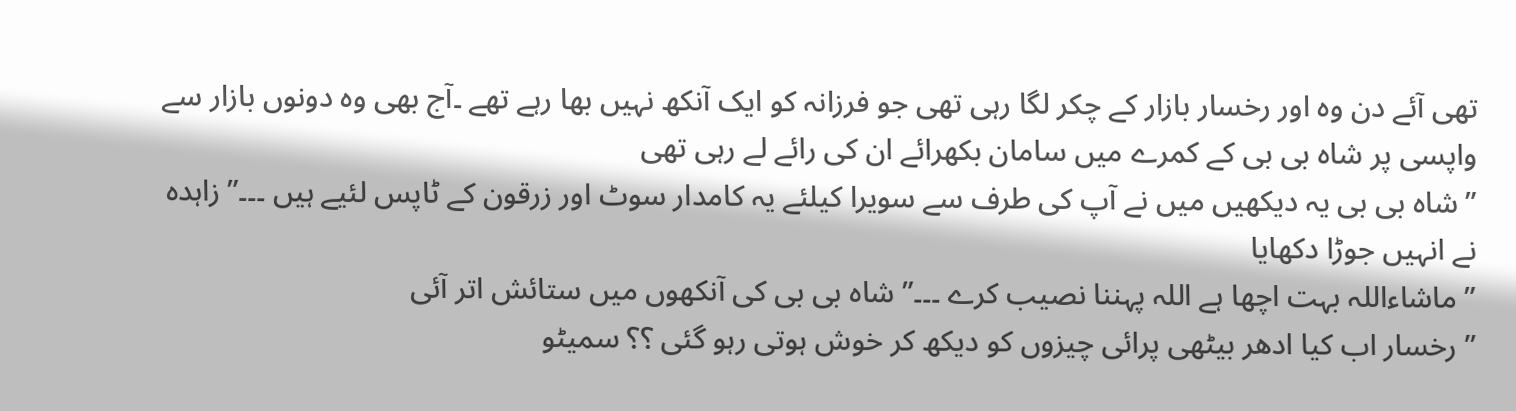تھی آئے دن وہ اور رخسار بازار کے چکر لگا رہی تھی جو فرزانہ کو ایک آنکھ نہیں بھا رہے تھے ۔آج بھی وہ دونوں بازار سے واپسی پر شاہ بی بی کے کمرے میں سامان بکھرائے ان کی رائے لے رہی تھی
” شاہ بی بی یہ دیکھیں میں نے آپ کی طرف سے سویرا کیلئے یہ کامدار سوٹ اور زرقون کے ٹاپس لئیے ہیں ۔۔۔” زاہدہ نے انہیں جوڑا دکھایا
” ماشاءاللہ بہت اچھا ہے اللہ پہننا نصیب کرے ۔۔۔” شاہ بی بی کی آنکھوں میں ستائش اتر آئی
” رخسار اب کیا ادھر بیٹھی پرائی چیزوں کو دیکھ کر خوش ہوتی رہو گئی ؟؟ سمیٹو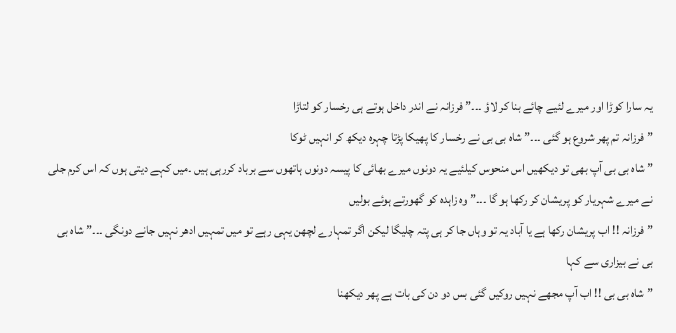یہ سارا کوڑا اور میرے لئیے چائے بنا کر لاؤ ۔۔۔” فرزانہ نے اندر داخل ہوتے ہی رخسار کو لتاڑا
” فرزانہ تم پھر شروع ہو گئی ۔۔۔” شاہ بی بی نے رخسار کا پھیکا پڑتا چہرہ دیکھ کر انہیں ٹوکا
” شاہ بی بی آپ بھی تو دیکھیں اس منحوس کیلئیے یہ دونوں میرے بھائی کا پیسہ دونوں ہاتھوں سے برباد کررہی ہیں ۔میں کہے دیتی ہوں کہ اس کرم جلی نے میرے شہریار کو پریشان کر رکھا ہو گا ۔۔۔” وہ زاہدہ کو گھورتے ہوئے بولیں
” فرزانہ !! اب پریشان رکھا ہے یا آباد یہ تو وہاں جا کر ہی پتہ چلیگا لیکن اگر تمہارے لچھن یہی رہے تو میں تمہیں ادھر نہیں جانے دونگی ۔۔۔” شاہ بی بی نے بیزاری سے کہا
” شاہ بی بی !! اب آپ مجھے نہیں روکیں گئی بس دو دن کی بات ہے پھر دیکھنا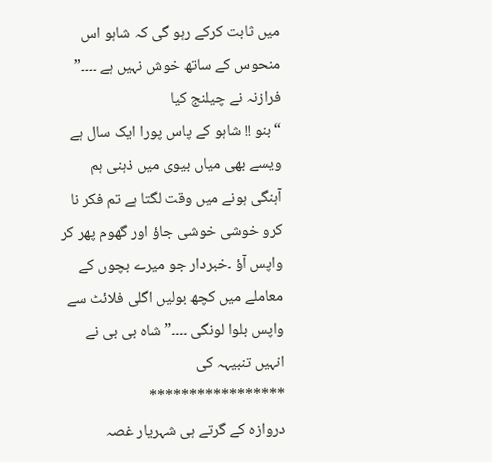میں ثابت کرکے رہو گی کہ شاہو اس منحوس کے ساتھ خوش نہیں ہے ۔۔۔۔” فرازنہ نے چیلنج کیا
“بنو !! شاہو کے پاس پورا ایک سال ہے ویسے بھی میاں بیوی میں ذہنی ہم آہنگی ہونے میں وقت لگتا ہے تم فکر نا کرو خوشی خوشی جاؤ اور گھوم پھر کر واپس آؤ ۔خبردار جو میرے بچوں کے معاملے میں کچھ بولیں اگلی فلائٹ سے واپس بلوا لونگی ۔۔۔۔” شاہ بی بی نے انہیں تنبیہہ کی
*****************
دروازہ کے گرتے ہی شہریار غصہ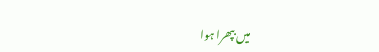میں بپھرا ہوا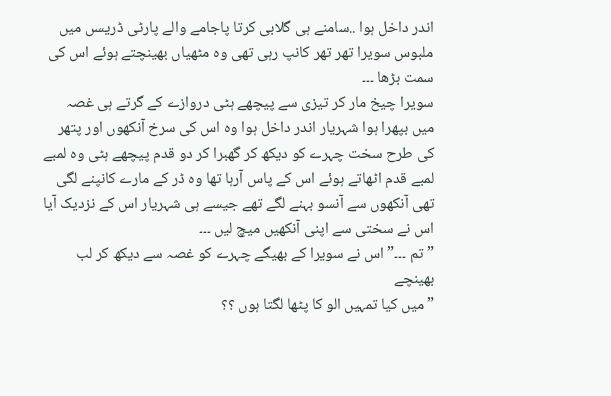اندر داخل ہوا ..سامنے ہی گلابی کرتا پاجامے والے پارٹی ڈریسں میں ملبوس سویرا تھر تھر کانپ رہی تھی وہ مٹھیاں بھینچتے ہوئے اس کی سمت بڑھا ۔۔۔
سویرا چیخ مار کر تیزی سے پیچھے ہٹی دروازے کے گرتے ہی غصہ میں بپھرا ہوا شہریار اندر داخل ہوا وہ اس کی سرخ آنکھوں اور پتھر کی طرح سخت چہرے کو دیکھ کر گھبرا کر دو قدم پیچھے ہٹی وہ لمبے لمبے قدم اٹھاتے ہوئے اس کے پاس آرہا تھا وہ ڈر کے مارے کانپنے لگی تھی آنکھوں سے آنسو بہنے لگے تھے جیسے ہی شہریار اس کے نزدیک آیا اس نے سختی سے اپنی آنکھیں میچ لیں ۔۔۔
” تم ۔۔۔” اس نے سویرا کے بھیگے چہرے کو غصہ سے دیکھ کر لب بھینچے
” میں کیا تمہیں الو کا پٹھا لگتا ہوں ؟؟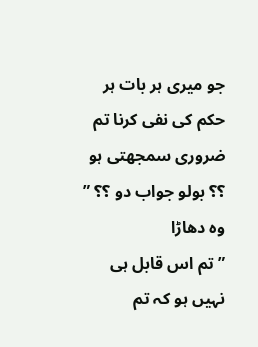جو میری ہر بات ہر حکم کی نفی کرنا تم ضروری سمجھتی ہو ؟؟ بولو جواب دو ؟؟ ” وہ دھاڑا
” تم اس قابل ہی نہیں ہو کہ تم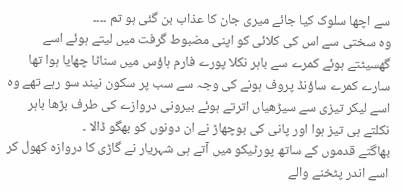سے اچھا سلوک کیا جائے میری جان کا عذاب بن گئی ہو تم ۔۔۔۔
وہ سختی سے اس کی کلائی کو اپنی مضبوط گرفت میں لیتے ہوئے اسے گھسیٹتے ہوئے کمرے سے باہر نکلا پورے فارم ہاؤس میں سناٹا چھایا ہوا تھا سارے کمرے ساؤنڈ پروف ہونے کی وجہ سے سب پر سکون نیند سو رہے تھے وہ اسے لیکر تیزی سے سیڑھیاں اترتے ہوئے بیرونی دروازے کی طرف بڑھا باہر نکلتے ہی تیز ہوا اور پانی کی بوچھاڑ نے ان دونوں کو بھگو ڈالا ۔
بھاگتے قدموں کے ساتھ پورٹیکو میں آتے ہی شہریار نے گاڑی کا دروازہ کھول کر اسے اندر پٹخنے والے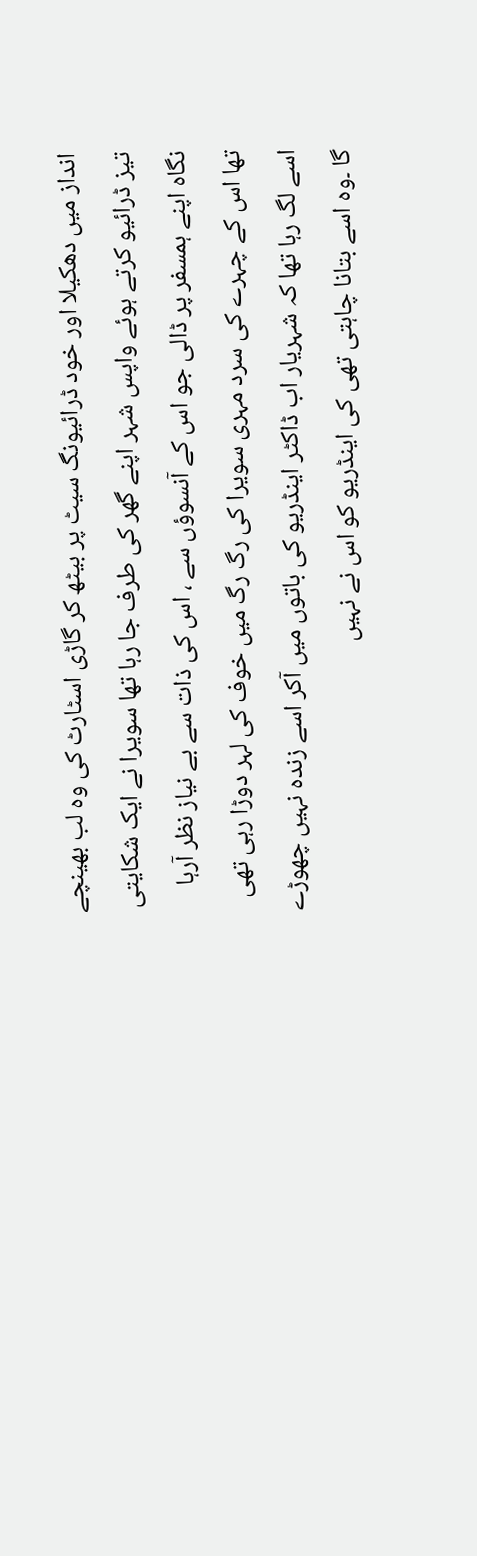انداز میں دھکیلا اور خود ڈرائیونگ سیٹ پر بیٹھ کر گاڑی اسٹارٹ کی وہ لب بھینچے تیز ڈرائیو کرتے ہوئے واپس شہر اپنے گھر کی طرف جا رہا تھا سویرا نے ایک شکایتی نگاہ اپنے ہمسفر پر ڈالی جو اس کے آنسوؤں سے ، اس کی ذات سے بے نیاز نظر آرہا تھا اس کے چہرے کی سرد مہری سویرا کی رگ رگ میں خوف کی لہر دوڑا رہی تھی اسے لگ رہا تھا کہ شہریار اب ڈاکٹر اینڈریو کی باتوں میں آکر اسے زندہ نہیں چھوڑے گا ۔وہ اسے بتانا چاہتی تھی کی اینڈریو کو اس نے نہیں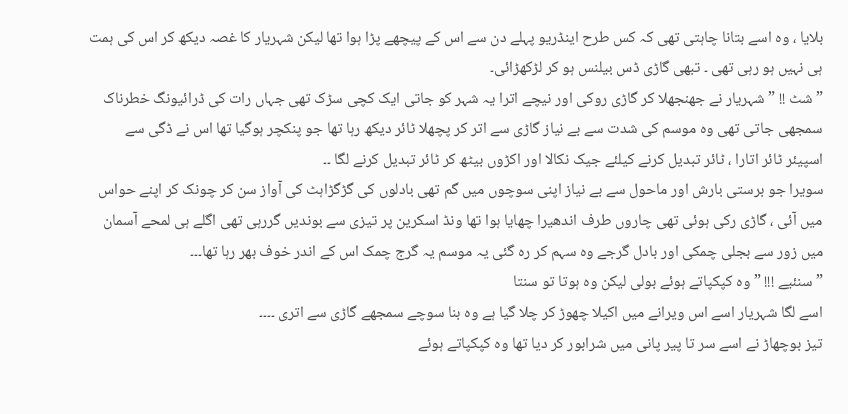بلایا ، وہ اسے بتانا چاہتی تھی کہ کس طرح اینڈریو پہلے دن سے اس کے پیچھے پڑا ہوا تھا لیکن شہریار کا غصہ دیکھ کر اس کی ہمت ہی نہیں ہو رہی تھی ۔ تبھی گاڑی ڈس بیلنس ہو کر لڑکھڑائی۔
” شٹ !! ” شہریار نے جھنجھلا کر گاڑی روکی اور نیچے اترا یہ شہر کو جاتی ایک کچی سڑک تھی جہاں رات کی ڈرائیونگ خطرناک سمجھی جاتی تھی وہ موسم کی شدت سے بے نیاز گاڑی سے اتر کر پچھلا ٹائر دیکھ رہا تھا جو پنکچر ہوگیا تھا اس نے ڈگی سے اسپیئر ٹائر اتارا ، ٹائر تبدیل کرنے کیلئے جیک نکالا اور اکڑوں بیٹھ کر ٹائر تبدیل کرنے لگا ۔۔
سویرا جو برستی بارش اور ماحول سے بے نیاز اپنی سوچوں میں گم تھی بادلوں کی گڑگڑاہٹ کی آواز سن کر چونک کر اپنے حواس میں آئی ، گاڑی رکی ہوئی تھی چاروں طرف اندھیرا چھایا ہوا تھا ونڈ اسکرین پر تیزی سے بوندیں گررہی تھی اگلے ہی لمحے آسمان میں زور سے بجلی چمکی اور بادل گرجے وہ سہم کر رہ گئی یہ موسم یہ گرج چمک اس کے اندر خوف بھر رہا تھا۔۔۔
” سنئیے !!! ” وہ کپکپاتے ہوئے بولی لیکن وہ ہوتا تو سنتا
اسے لگا شہریار اسے اس ویرانے میں اکیلا چھوڑ کر چلا گیا ہے وہ بنا سوچے سمجھے گاڑی سے اتری ۔۔۔۔
تیز بوچھاڑ نے اسے سر تا پیر پانی میں شرابور کر دیا تھا وہ کپکپاتے ہوئے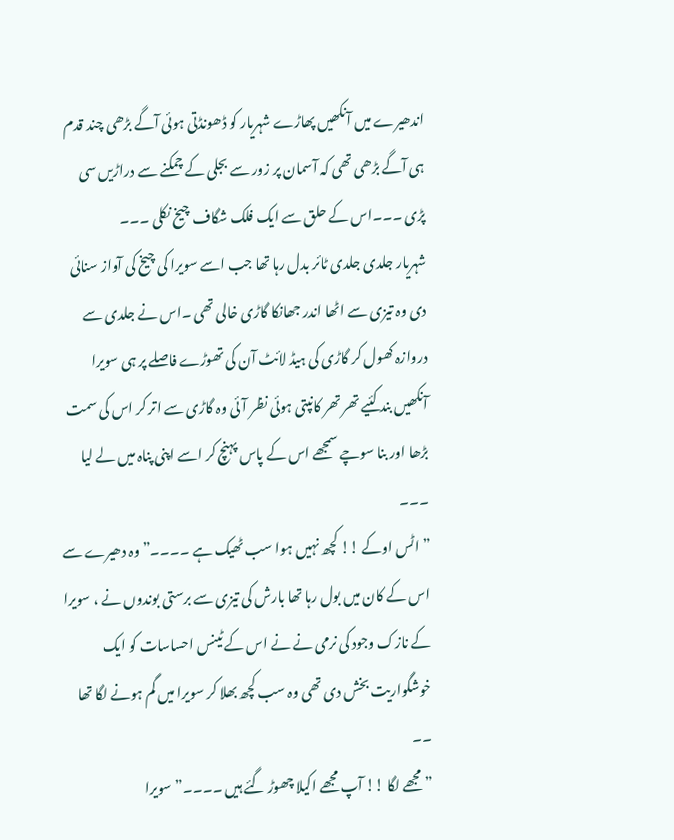اندھیرے میں آنکھیں پھاڑے شہریار کو ڈھونڈتی ہوئی آگے بڑھی چند قدم ہی آگے بڑھی تھی کہ آسمان پر زور سے بجلی کے چمکنے سے دراڑیں سی پڑی ۔۔۔اس کے حلق سے ایک فلک شگاف چیخ نکلی ۔۔۔
شہریار جلدی جلدی ٹائر بدل رہا تھا جب اسے سویرا کی چیخ کی آواز سنائی دی وہ تیزی سے اٹھا اندر جھانکا گاڑی خالی تھی ۔اس نے جلدی سے دروازہ کھول کر گاڑی کی ہیڈ لائٹ آن کی تھوڑے فاصلے پر ہی سویرا آنکھیں بند کئیے تھر تھر کانپتی ہوئی نظر آئی وہ گاڑی سے اتر کر اس کی سمت بڑھا اور بنا سوچے سمجھے اس کے پاس پہنچ کر اسے اپنی پناہ میں لے لیا ۔۔۔
” اٹس اوکے !! کچھ نہیں ہوا سب ٹھیک ہے ۔۔۔۔” وہ دھیرے سے اس کے کان میں بول رہا تھا بارش کی تیزی سے برستی بوندوں نے ، سویرا کے نازک وجود کی نرمی نے نے اس کے ٹینس احساسات کو ایک خوشگواریت بخش دی تھی وہ سب کچھ بھلا کر سویرا میں گم ہونے لگا تھا ۔۔
” مجھے لگا !! آپ مجھے اکیلا چھوڑ گئے ہیں ۔۔۔۔” سویرا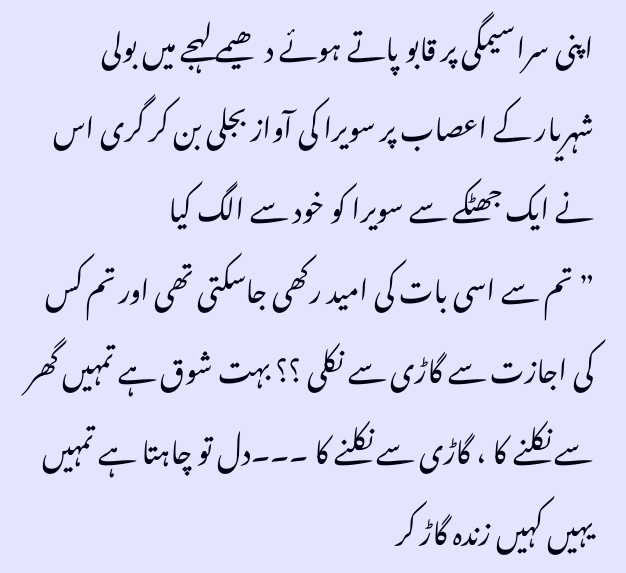اپنی سراسیمگی پر قابو پاتے ہوئے دھیمے لہجے میں بولی
شہریار کے اعصاب پر سویرا کی آواز بجلی بن کر گری اس نے ایک جھٹکے سے سویرا کو خود سے الگ کیا
” تم سے اسی بات کی امید رکھی جاسکتی تھی اور تم کس کی اجازت سے گاڑی سے نکلی ؟؟ بہت شوق ہے تمہیں گھر سے نکلنے کا ، گاڑی سے نکلنے کا ۔۔۔دل تو چاہتا ہے تمہیں یہیں کہیں زندہ گاڑ کر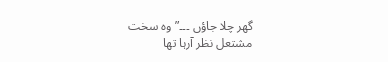گھر چلا جاؤں ۔۔۔” وہ سخت مشتعل نظر آرہا تھا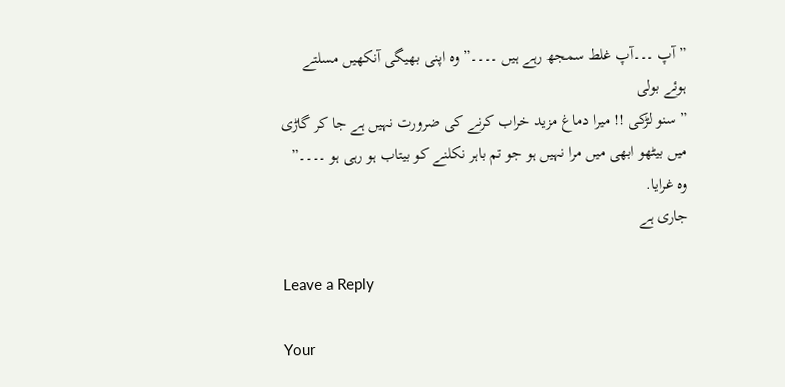” آپ ۔۔۔آپ غلط سمجھ رہے ہیں ۔۔۔۔” وہ اپنی بھیگی آنکھیں مسلتے ہوئے بولی
” سنو لڑکی !! میرا دماغ مزید خراب کرنے کی ضرورت نہیں ہے جا کر گاڑی میں بیٹھو ابھی میں مرا نہیں ہو جو تم باہر نکلنے کو بیتاب ہو رہی ہو ۔۔۔۔” وہ غرایا.
جاری ہے

Leave a Reply

Your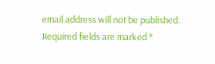email address will not be published. Required fields are marked *